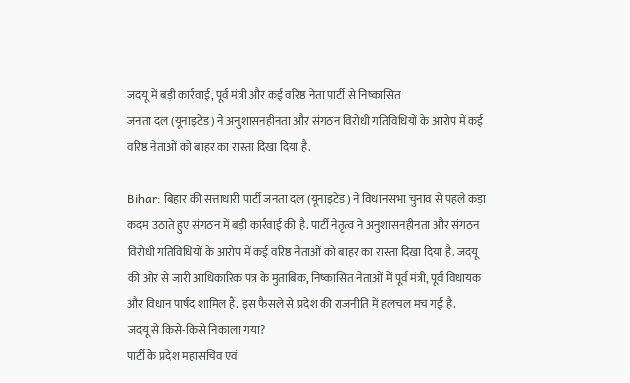जदयू में बड़ी कार्रवाई, पूर्व मंत्री और कई वरिष्ठ नेता पार्टी से निष्कासित
जनता दल (यूनाइटेड) ने अनुशासनहीनता और संगठन विरोधी गतिविधियों के आरोप में कई वरिष्ठ नेताओं को बाहर का रास्ता दिखा दिया है.

Bihar: बिहार की सत्ताधारी पार्टी जनता दल (यूनाइटेड) ने विधानसभा चुनाव से पहले कड़ा कदम उठाते हुए संगठन में बड़ी कार्रवाई की है. पार्टी नेतृत्व ने अनुशासनहीनता और संगठन विरोधी गतिविधियों के आरोप में कई वरिष्ठ नेताओं को बाहर का रास्ता दिखा दिया है. जदयू की ओर से जारी आधिकारिक पत्र के मुताबिक, निष्कासित नेताओं में पूर्व मंत्री, पूर्व विधायक और विधान पार्षद शामिल हैं. इस फैसले से प्रदेश की राजनीति में हलचल मच गई है.
जदयू से किसे-किसे निकाला गया?
पार्टी के प्रदेश महासचिव एवं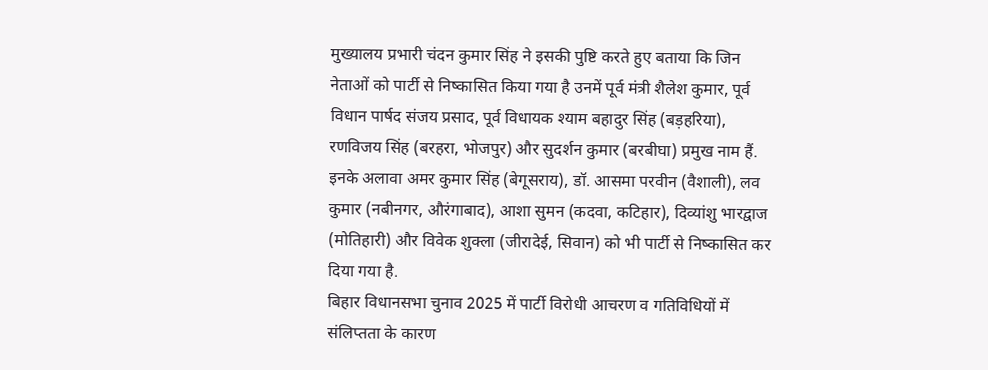मुख्यालय प्रभारी चंदन कुमार सिंह ने इसकी पुष्टि करते हुए बताया कि जिन नेताओं को पार्टी से निष्कासित किया गया है उनमें पूर्व मंत्री शैलेश कुमार, पूर्व विधान पार्षद संजय प्रसाद, पूर्व विधायक श्याम बहादुर सिंह (बड़हरिया), रणविजय सिंह (बरहरा, भोजपुर) और सुदर्शन कुमार (बरबीघा) प्रमुख नाम हैं. इनके अलावा अमर कुमार सिंह (बेगूसराय), डॉ. आसमा परवीन (वैशाली), लव कुमार (नबीनगर, औरंगाबाद), आशा सुमन (कदवा, कटिहार), दिव्यांशु भारद्वाज (मोतिहारी) और विवेक शुक्ला (जीरादेई, सिवान) को भी पार्टी से निष्कासित कर दिया गया है.
बिहार विधानसभा चुनाव 2025 में पार्टी विरोधी आचरण व गतिविधियों में संलिप्तता के कारण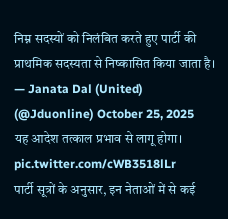निम्न सदस्यों को निलंबित करते हुए पार्टी की प्राथमिक सदस्यता से निष्कासित किया जाता है।
— Janata Dal (United) (@Jduonline) October 25, 2025
यह आदेश तत्काल प्रभाव से लागू होगा। pic.twitter.com/cWB3518lLr
पार्टी सूत्रों के अनुसार, इन नेताओं में से कई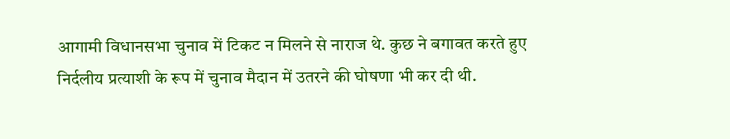आगामी विधानसभा चुनाव में टिकट न मिलने से नाराज थे. कुछ ने बगावत करते हुए निर्दलीय प्रत्याशी के रूप में चुनाव मैदान में उतरने की घोषणा भी कर दी थी.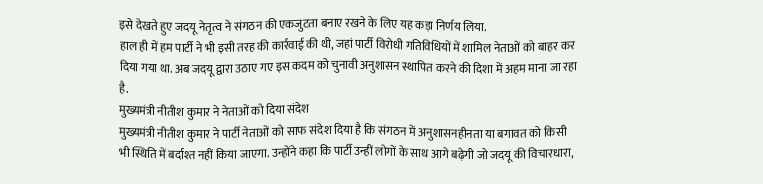इसे देखते हुए जदयू नेतृत्व ने संगठन की एकजुटता बनाए रखने के लिए यह कड़ा निर्णय लिया.
हाल ही में हम पार्टी ने भी इसी तरह की कार्रवाई की थी, जहां पार्टी विरोधी गतिविधियों में शामिल नेताओं को बाहर कर दिया गया था. अब जदयू द्वारा उठाए गए इस कदम को चुनावी अनुशासन स्थापित करने की दिशा में अहम माना जा रहा है.
मुख्यमंत्री नीतीश कुमार ने नेताओं को दिया संदेश
मुख्यमंत्री नीतीश कुमार ने पार्टी नेताओं को साफ संदेश दिया है कि संगठन में अनुशासनहीनता या बगावत को किसी भी स्थिति में बर्दाश्त नहीं किया जाएगा. उन्होंने कहा कि पार्टी उन्हीं लोगों के साथ आगे बढ़ेगी जो जदयू की विचारधारा,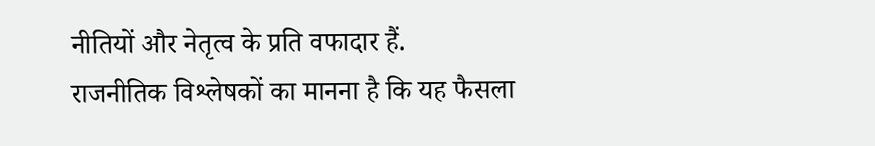नीतियों और नेतृत्व के प्रति वफादार हैं.
राजनीतिक विश्लेषकों का मानना है कि यह फैसला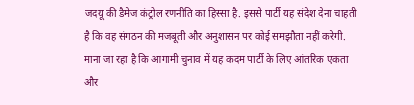जदयू की डैमेज कंट्रोल रणनीति का हिस्सा है. इससे पार्टी यह संदेश देना चाहती है कि वह संगठन की मजबूती और अनुशासन पर कोई समझौता नहीं करेगी. माना जा रहा है कि आगामी चुनाव में यह कदम पार्टी के लिए आंतरिक एकता और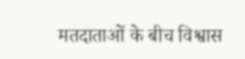मतदाताओं के बीच विश्वास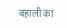बहाली का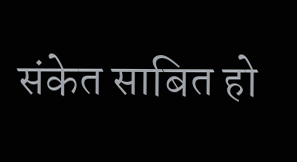संकेत साबित हो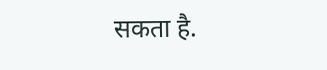सकता है.